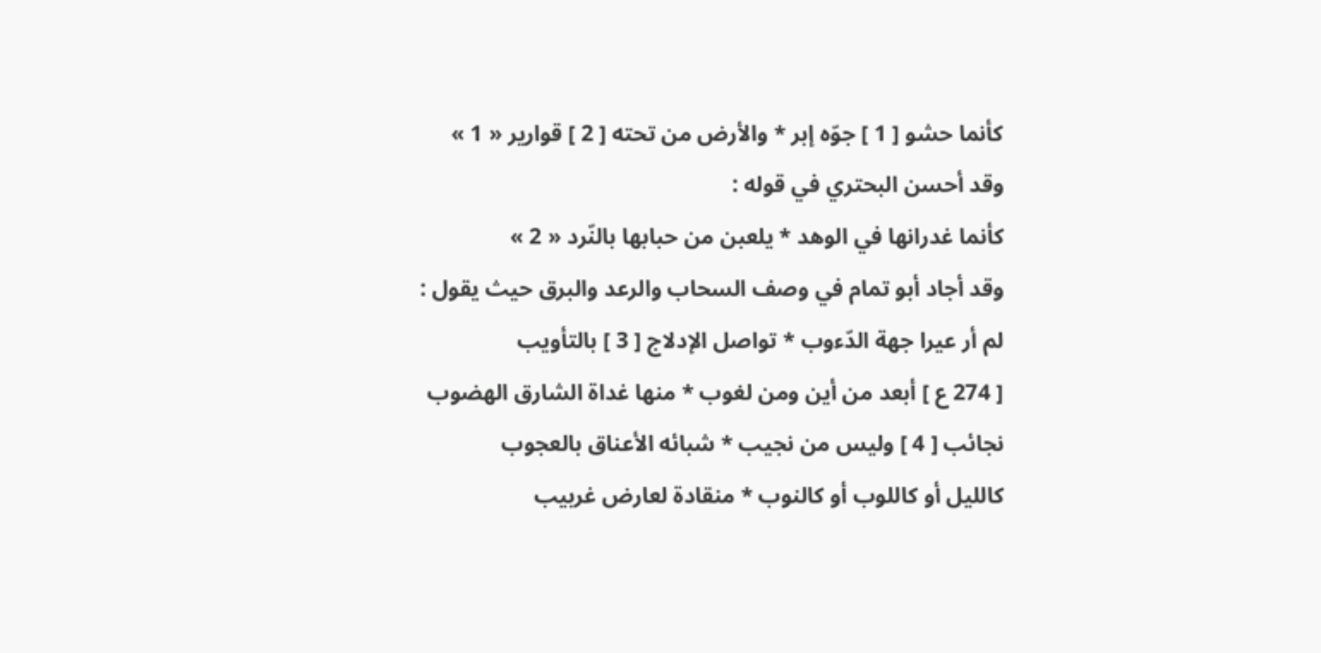كأنما حشو [ 1 ] جوّه إبر * والأرض من تحته [ 2 ] قوارير « 1 »
وقد أحسن البحتري في قوله :
كأنما غدرانها في الوهد * يلعبن من حبابها بالنّرد « 2 »
وقد أجاد أبو تمام في وصف السحاب والرعد والبرق حيث يقول :
لم أر عيرا جهة الدّءوب * تواصل الإدلاج [ 3 ] بالتأويب
[ 274 ع ] أبعد من أين ومن لغوب * منها غداة الشارق الهضوب
نجائب [ 4 ] وليس من نجيب * شبائه الأعناق بالعجوب
كالليل أو كاللوب أو كالنوب * منقادة لعارض غربيب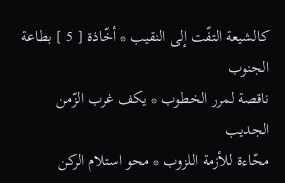كالشيعة التفّت إلى النقيب * أخّاذة [ 5 ] بطاعة الجنوب
ناقصة لمرر الخطوب * يكف غرب الزّمن الجديب
محّاءة للأزمة اللزوب * محو استلام الركن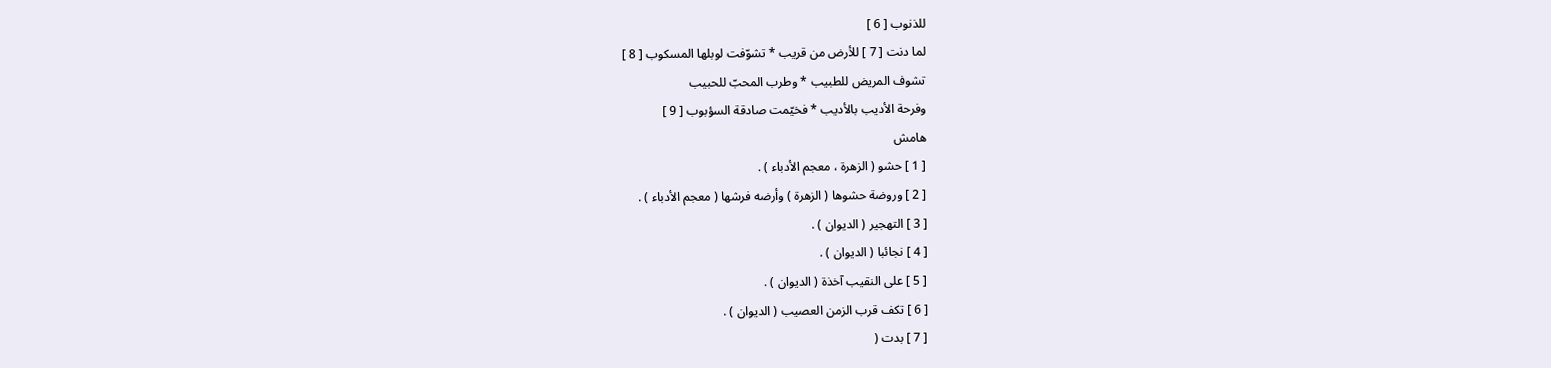للذنوب [ 6 ]
لما دنت [ 7 ] للأرض من قريب * تشوّفت لوبلها المسكوب [ 8 ]
تشوف المريض للطبيب * وطرب المحبّ للحبيب
وفرحة الأديب بالأديب * فخيّمت صادقة السؤبوب [ 9 ]
هامش
[ 1 ] حشو ( الزهرة ، معجم الأدباء ) .
[ 2 ] وروضة حشوها ( الزهرة ) وأرضه فرشها ( معجم الأدباء ) .
[ 3 ] التهجير ( الديوان ) .
[ 4 ] نجائبا ( الديوان ) .
[ 5 ] على النقيب آخذة ( الديوان ) .
[ 6 ] تكف قرب الزمن العصيب ( الديوان ) .
[ 7 ] بدت (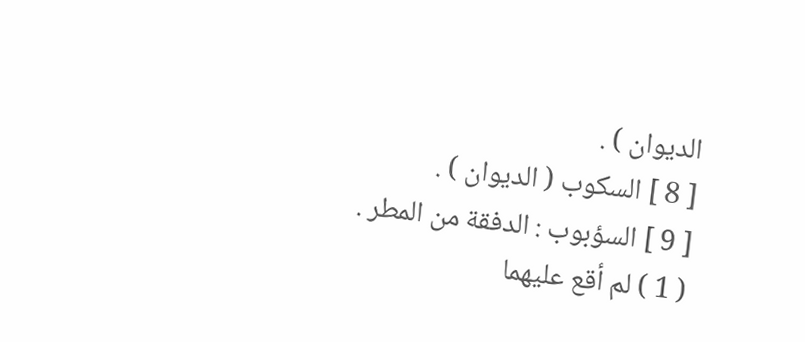الديوان ) .
[ 8 ] السكوب ( الديوان ) .
[ 9 ] السؤبوب : الدفقة من المطر .
( 1 ) لم أقع عليهما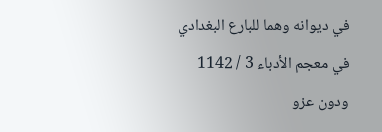في ديوانه وهما للبارع البغدادي في معجم الأدباء 3 / 1142 ودون عزو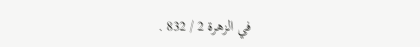في الزهرة 2 / 832 .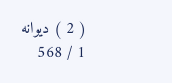( 2 ) ديوانه 1 / 568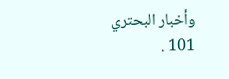وأخبار البحتري 101 .